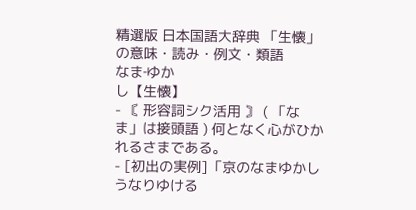精選版 日本国語大辞典 「生懐」の意味・読み・例文・類語
なま‐ゆか
し【生懐】
- 〘 形容詞シク活用 〙 ( 「なま」は接頭語 ) 何となく心がひかれるさまである。
- [初出の実例]「京のなまゆかしうなりゆける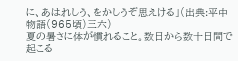に、あはれしう、をかしうぞ思えける」(出典:平中物語(965頃)三六)
夏の暑さに体が慣れること。数日から数十日間で起こる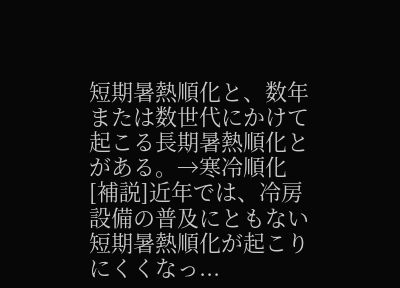短期暑熱順化と、数年または数世代にかけて起こる長期暑熱順化とがある。→寒冷順化[補説]近年では、冷房設備の普及にともない短期暑熱順化が起こりにくくなっ...